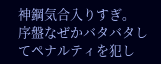神鋼気合入りすぎ。 序盤なぜかバタバタしてペナルティを犯し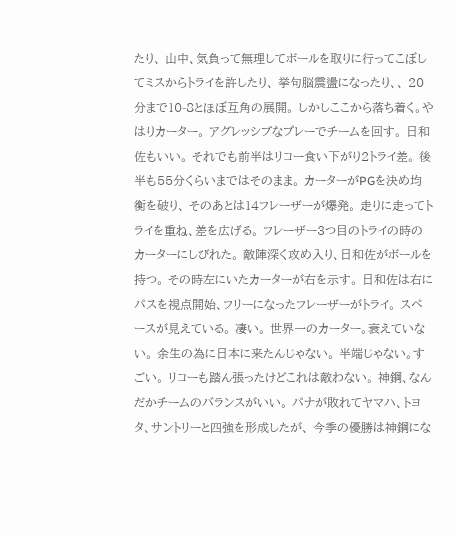たり、 山中、気負って無理してボールを取りに行ってこぼしてミスからトライを許したり、 挙句脳震盪になったり、、 20分まで10-8とほぼ互角の展開。 しかしここから落ち着く。やはりカーター。 アグレッシブなプレーでチームを回す。 日和佐もいい。 それでも前半はリコー食い下がり2トライ差。 後半も55分くらいまではそのまま。 カーターがPGを決め均衡を破り、 そのあとは14フレーザーが爆発。 走りに走ってトライを重ね、差を広げる。 フレーザー3つ目のトライの時のカーターにしびれた。 敵陣深く攻め入り、日和佐がボールを持つ。 その時左にいたカーターが右を示す。 日和佐は右にパスを視点開始、フリーになったフレーザーがトライ。 スペースが見えている。 凄い。 世界一のカーター。衰えていない。 余生の為に日本に来たんじゃない。 半端じゃない。すごい。 リコーも踏ん張ったけどこれは敵わない。 神鋼、なんだかチームのバランスがいい。 パナが敗れてヤマハ、トヨタ、サントリーと四強を形成したが、 今季の優勝は神鋼にな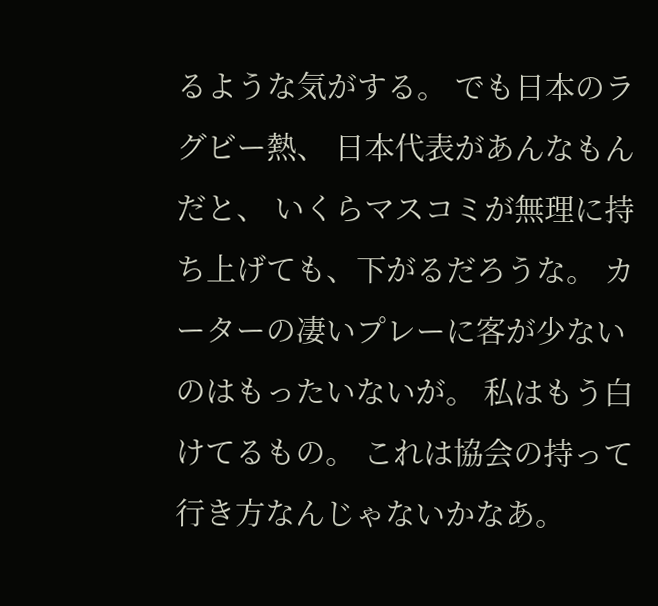るような気がする。 でも日本のラグビー熱、 日本代表があんなもんだと、 いくらマスコミが無理に持ち上げても、下がるだろうな。 カーターの凄いプレーに客が少ないのはもったいないが。 私はもう白けてるもの。 これは協会の持って行き方なんじゃないかなあ。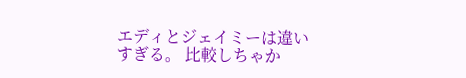エディとジェイミーは違いすぎる。 比較しちゃか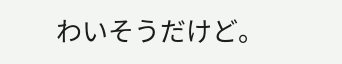わいそうだけど。